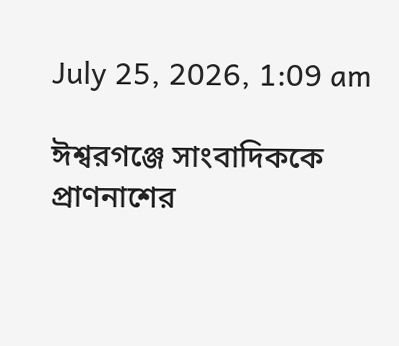July 25, 2026, 1:09 am

ঈশ্বরগঞ্জে সাংবাদিককে প্রাণনাশের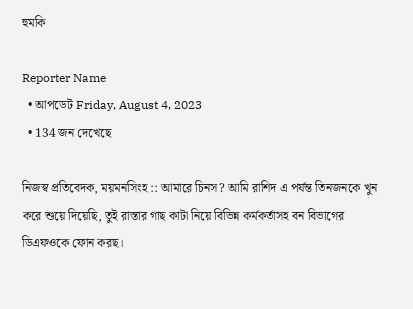হুমকি

Reporter Name
  • আপডেট Friday, August 4, 2023
  • 134 জন দেখেছে

নিজস্ব প্রতিবেদক, ময়মনসিংহ :: আমারে চিনস? আমি রাশিদ এ পর্যন্ত তিনজনকে খুন করে শুয়ে দিয়েছি, তুই রাস্তার গাছ কাটা নিয়ে বিভিন্ন কর্মকর্তাসহ বন বিভাগের ডিএফওকে ফোন করছ।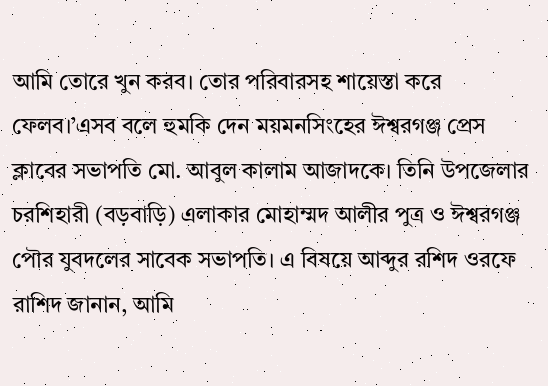আমি তোরে খুন করব। তোর পরিবারসহ শায়েস্তা করে ফেলব।’এসব বলে হুমকি দেন ময়মনসিংহের ঈশ্বরগঞ্জ প্রেস ক্লাবের সভাপতি মো. আবুল কালাম আজাদকে। তিনি উপজেলার চরশিহারী (বড়বাড়ি) এলাকার মোহাম্মদ আলীর পুত্র ও ঈশ্বরগঞ্জ পৌর যুবদলের সাবেক সভাপতি। এ বিষয়ে আব্দুর রশিদ ওরফে রাশিদ জানান, আমি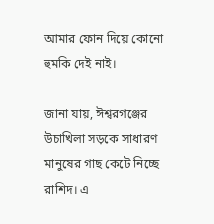আমার ফোন দিয়ে কোনো হুমকি দেই নাই।

জানা যায়, ঈশ্বরগঞ্জের উচাখিলা সড়কে সাধারণ মানুষের গাছ কেটে নিচ্ছে রাশিদ। এ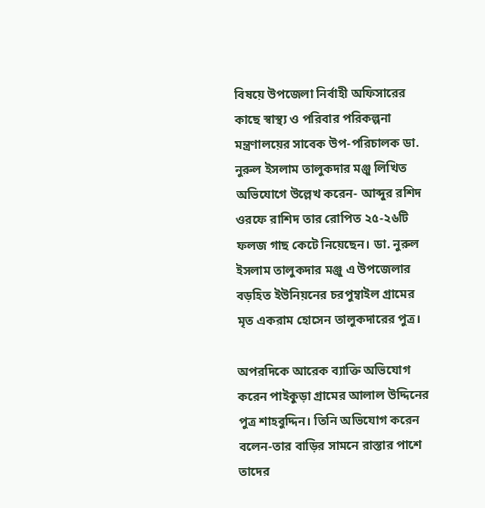বিষয়ে উপজেলা নির্বাহী অফিসারের কাছে স্বাস্থ্য ও পরিবার পরিকল্পনা মন্ত্রণালয়ের সাবেক উপ-পরিচালক ডা. নুরুল ইসলাম তালুকদার মঞ্জু লিখিত অভিযোগে উল্লেখ করেন- আব্দুর রশিদ ওরফে রাশিদ তার রোপিত ২৫-২৬টি ফলজ গাছ কেটে নিয়েছেন। ডা. নুরুল ইসলাম তালুকদার মঞ্জু এ উপজেলার বড়হিত ইউনিয়নের চরপুম্বাইল গ্রামের মৃত একরাম হোসেন তালুকদারের পুত্র।

অপরদিকে আরেক ব্যাক্তি অভিযোগ করেন পাইকুড়া গ্রামের আলাল উদ্দিনের পুত্র শাহবুদ্দিন। তিনি অভিযোগ করেন বলেন-তার বাড়ির সামনে রাস্তার পাশে তাদের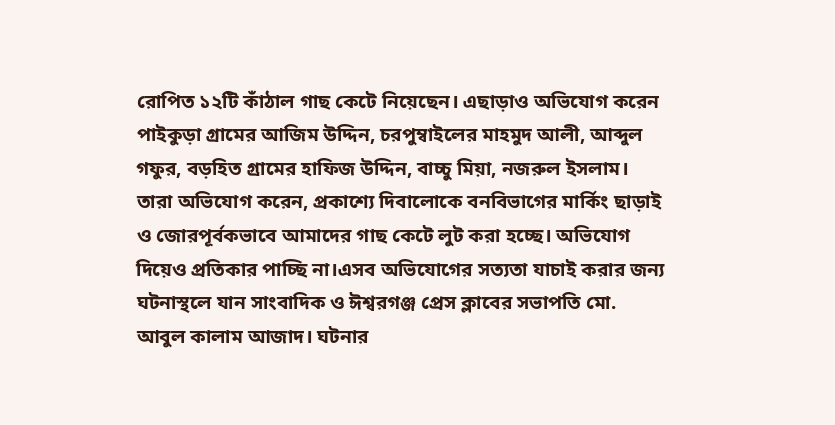রোপিত ১২টি কাঁঠাল গাছ কেটে নিয়েছেন। এছাড়াও অভিযোগ করেন পাইকুড়া গ্রামের আজিম উদ্দিন, চরপুম্বাইলের মাহমুদ আলী, আব্দুল গফুর, বড়হিত গ্রামের হাফিজ উদ্দিন, বাচ্চু মিয়া, নজরুল ইসলাম। তারা অভিযোগ করেন, প্রকাশ্যে দিবালোকে বনবিভাগের মার্কিং ছাড়াই ও জোরপূর্বকভাবে আমাদের গাছ কেটে লুট করা হচ্ছে। অভিযোগ দিয়েও প্রতিকার পাচ্ছি না।এসব অভিযোগের সত্যতা যাচাই করার জন্য ঘটনাস্থলে যান সাংবাদিক ও ঈশ্বরগঞ্জ প্রেস ক্লাবের সভাপতি মো. আবুল কালাম আজাদ। ঘটনার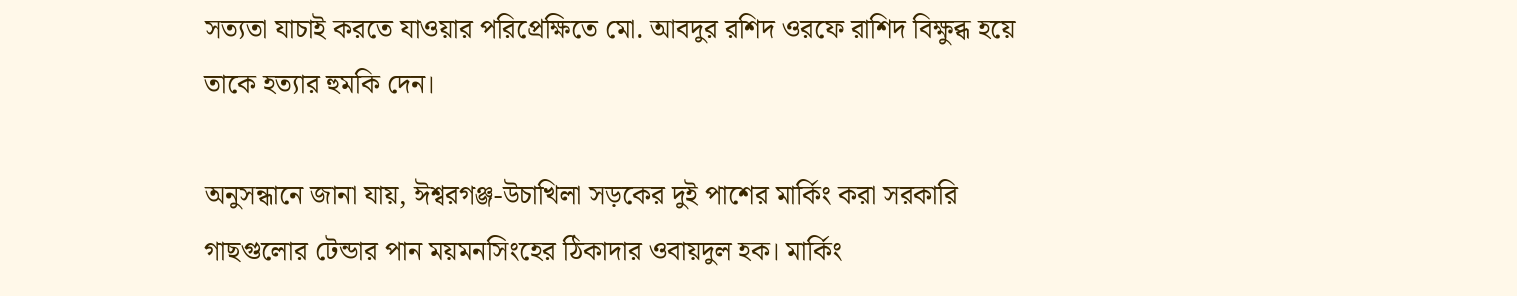সত্যতা যাচাই করতে যাওয়ার পরিপ্রেক্ষিতে মো. আবদুর রশিদ ওরফে রাশিদ বিক্ষুব্ধ হয়ে তাকে হত্যার হুমকি দেন।

অনুসন্ধানে জানা যায়, ঈশ্বরগঞ্জ-উচাখিলা সড়কের দুই পাশের মার্কিং করা সরকারি গাছগুলোর টেন্ডার পান ময়মনসিংহের ঠিকাদার ওবায়দুল হক। মার্কিং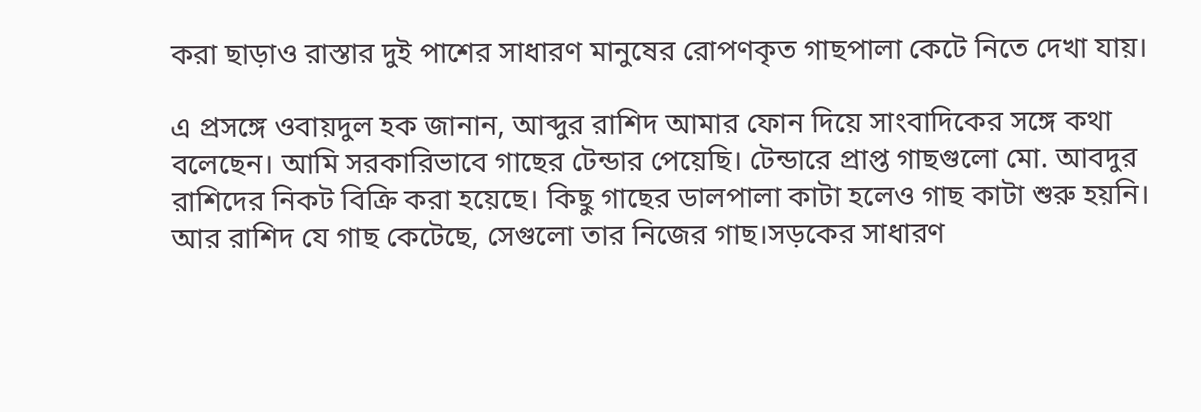করা ছাড়াও রাস্তার দুই পাশের সাধারণ মানুষের রোপণকৃত গাছপালা কেটে নিতে দেখা যায়।

এ প্রসঙ্গে ওবায়দুল হক জানান, আব্দুর রাশিদ আমার ফোন দিয়ে সাংবাদিকের সঙ্গে কথা বলেছেন। আমি সরকারিভাবে গাছের টেন্ডার পেয়েছি। টেন্ডারে প্রাপ্ত গাছগুলো মো. আবদুর রাশিদের নিকট বিক্রি করা হয়েছে। কিছু গাছের ডালপালা কাটা হলেও গাছ কাটা শুরু হয়নি। আর রাশিদ যে গাছ কেটেছে, সেগুলো তার নিজের গাছ।সড়কের সাধারণ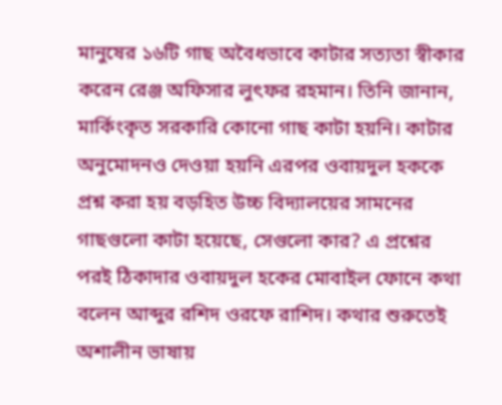মানুষের ১৬টি গাছ অবৈধভাবে কাটার সত্যতা স্বীকার করেন রেঞ্জ অফিসার লুৎফর রহমান। তিনি জানান, মার্কিংকৃত সরকারি কোনো গাছ কাটা হয়নি। কাটার অনুমোদনও দেওয়া হয়নি এরপর ওবায়দুল হককে প্রশ্ন করা হয় বড়হিত উচ্চ বিদ্যালয়ের সামনের গাছগুলো কাটা হয়েছে, সেগুলো কার? এ প্রশ্নের পরই ঠিকাদার ওবায়দুল হকের মোবাইল ফোনে কথা বলেন আব্দুর রশিদ ওরফে রাশিদ। কথার শুরুতেই অশালীন ভাষায়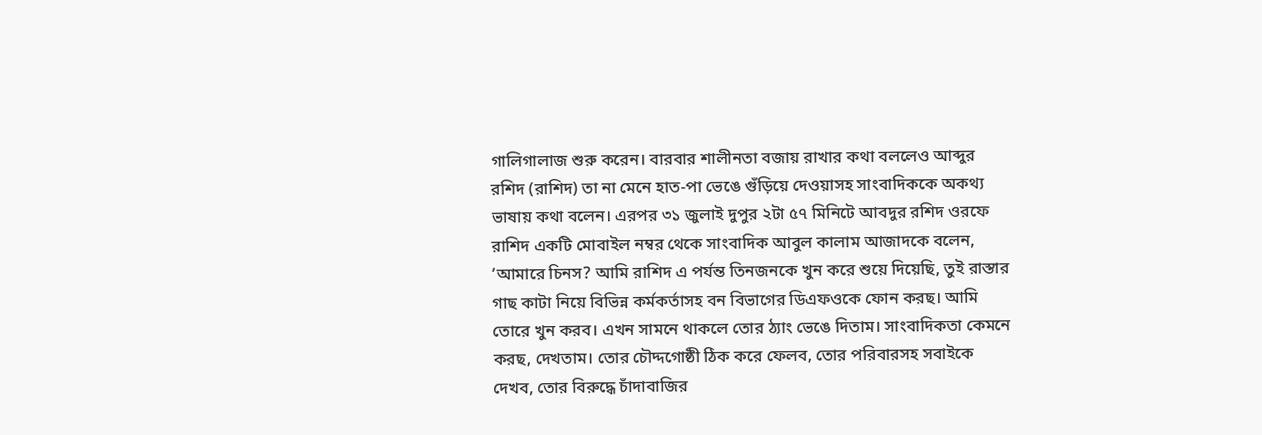গালিগালাজ শুরু করেন। বারবার শালীনতা বজায় রাখার কথা বললেও আব্দুর রশিদ (রাশিদ) তা না মেনে হাত-পা ভেঙে গুঁড়িয়ে দেওয়াসহ সাংবাদিককে অকথ্য ভাষায় কথা বলেন। এরপর ৩১ জুলাই দুপুর ২টা ৫৭ মিনিটে আবদুর রশিদ ওরফে রাশিদ একটি মোবাইল নম্বর থেকে সাংবাদিক আবুল কালাম আজাদকে বলেন, ‘আমারে চিনস? আমি রাশিদ এ পর্যন্ত তিনজনকে খুন করে শুয়ে দিয়েছি, তুই রাস্তার গাছ কাটা নিয়ে বিভিন্ন কর্মকর্তাসহ বন বিভাগের ডিএফওকে ফোন করছ। আমি তোরে খুন করব। এখন সামনে থাকলে তোর ঠ্যাং ভেঙে দিতাম। সাংবাদিকতা কেমনে করছ, দেখতাম। তোর চৌদ্দগোষ্ঠী ঠিক করে ফেলব, তোর পরিবারসহ সবাইকে দেখব, তোর বিরুদ্ধে চাঁদাবাজির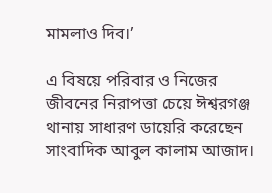মামলাও দিব।’

এ বিষয়ে পরিবার ও নিজের জীবনের নিরাপত্তা চেয়ে ঈশ্বরগঞ্জ থানায় সাধারণ ডায়েরি করেছেন সাংবাদিক আবুল কালাম আজাদ।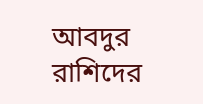আবদুর রাশিদের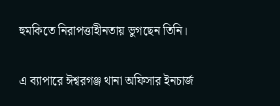হুমকিতে নিরাপত্তাহীনতায় ভুগছেন তিনি।

এ ব্যাপারে ঈশ্বরগঞ্জ থানা অফিসার ইনচার্জ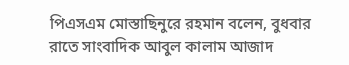পিএসএম মোস্তাছিনুরে রহমান বলেন, বুধবার রাতে সাংবাদিক আবুল কালাম আজাদ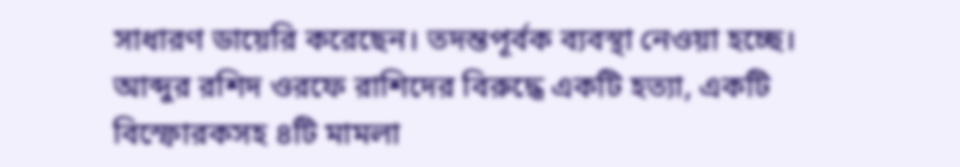সাধারণ ডায়েরি করেছেন। তদন্তপূর্বক ব্যবস্থা নেওয়া হচ্ছে। আব্দুর রশিদ ওরফে রাশিদের বিরুদ্ধে একটি হত্যা, একটি বিস্ফোরকসহ ৪টি মামলা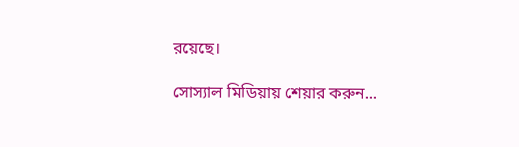রয়েছে।

সোস্যাল মিডিয়ায় শেয়ার করুন...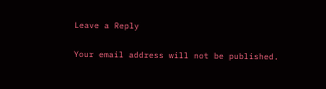Leave a Reply

Your email address will not be published.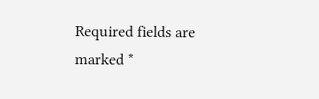Required fields are marked *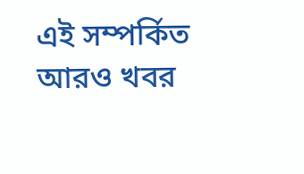এই সম্পর্কিত আরও খবর